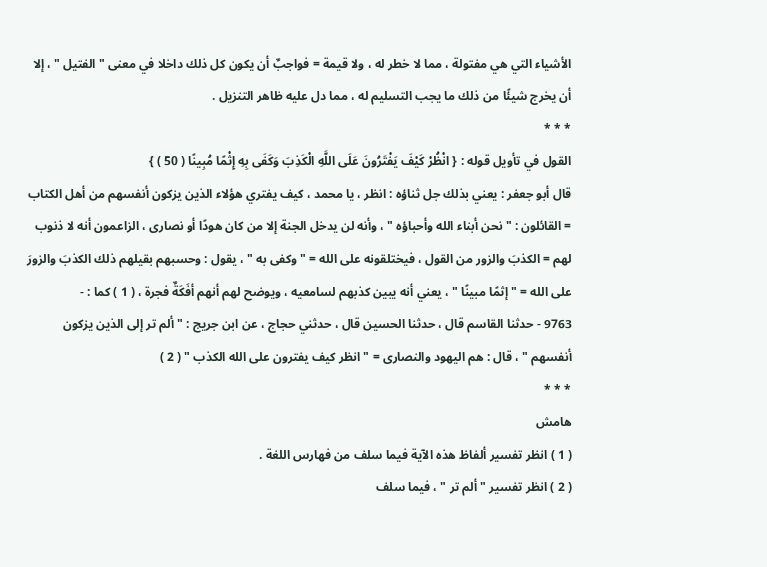الأشياء التي هي مفتولة ، مما لا خطر له ، ولا قيمة = فواجبٌ أن يكون كل ذلك داخلا في معنى " الفتيل " ، إلا أن يخرج شيئًا من ذلك ما يجب التسليم له ، مما دل عليه ظاهر التنزيل .
* * *
القول في تأويل قوله : { انْظُرْ كَيْفَ يَفْتَرُونَ عَلَى اللَّهِ الْكَذِبَ وَكَفَى بِهِ إِثْمًا مُبِينًا ( 50 ) }
قال أبو جعفر : يعني بذلك جل ثناؤه : انظر ، يا محمد ، كيف يفتري هؤلاء الذين يزكون أنفسهم من أهل الكتاب = القائلون : " نحن أبناء الله وأحباؤه " ، وأنه لن يدخل الجنة إلا من كان هودًا أو نصارى ، الزاعمون أنه لا ذنوب لهم = الكذبَ والزور من القول ، فيختلقونه على الله = " وكفى به " ، يقول : وحسبهم بقيلهم ذلك الكذبَ والزورَ على الله = " إثمًا مبينًا " ، يعني أنه يبين كذبهم لسامعيه ، ويوضح لهم أنهم أفَكَةٌ فجرة ، ( 1 ) كما : -
9763 - حدثنا القاسم قال ، حدثنا الحسين قال ، حدثني حجاج ، عن ابن جريج : " ألم تر إلى الذين يزكون أنفسهم " ، قال : هم اليهود والنصارى = " انظر كيف يفترون على الله الكذب " ( 2 )
* * *
هامش
( 1 ) انظر تفسير ألفاظ هذه الآية فيما سلف من فهارس اللغة .
( 2 ) انظر تفسير " ألم تر " ، فيما سلف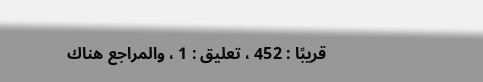قريبًا : 452 ، تعليق : 1 ، والمراجع هناك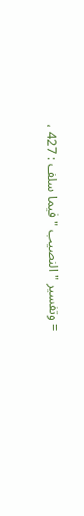= وتفسير " النصيب " فيما سلف : 427 ،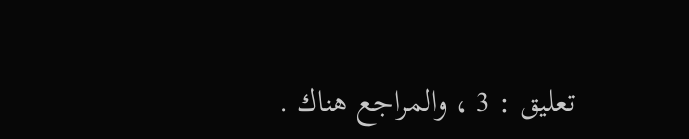تعليق : 3 ، والمراجع هناك .